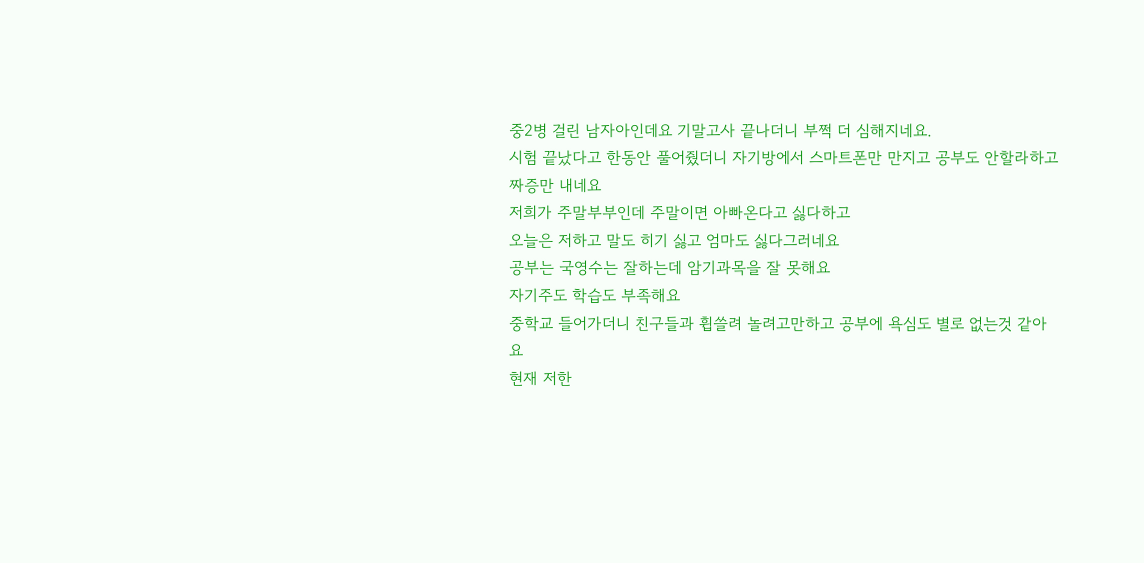중2병 걸린 남자아인데요 기말고사 끝나더니 부쩍 더 심해지네요.
시험 끝났다고 한동안 풀어줬더니 자기방에서 스마트폰만 만지고 공부도 안할라하고 짜증만 내네요
저희가 주말부부인데 주말이면 아빠온다고 싫다하고
오늘은 저하고 말도 히기 싫고 엄마도 싫다그러네요
공부는 국영수는 잘하는데 암기과목을 잘 못해요
자기주도 학습도 부족해요
중학교 들어가더니 친구들과 휩쓸려 놀려고만하고 공부에 욕심도 별로 없는것 같아요
현재 저한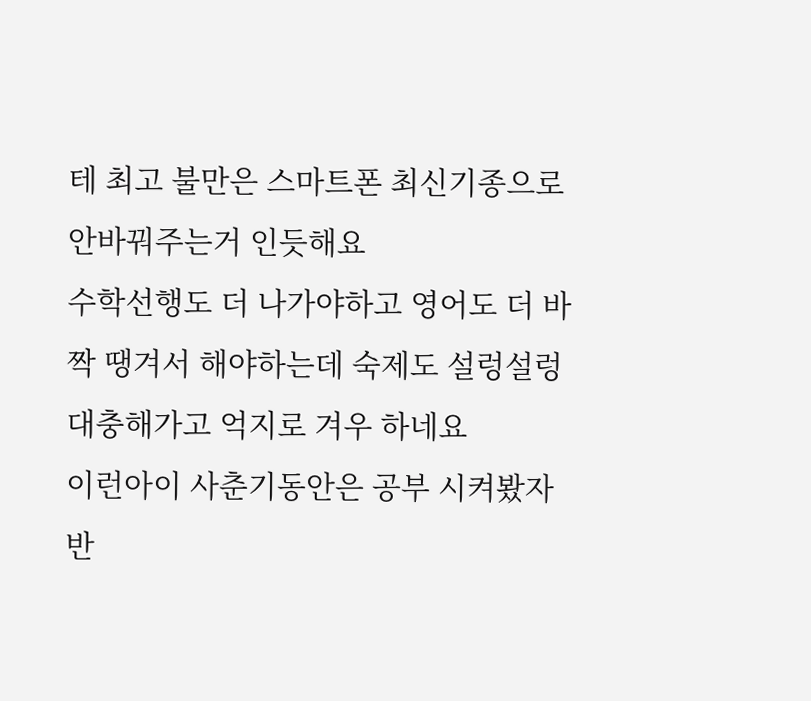테 최고 불만은 스마트폰 최신기종으로 안바꿔주는거 인듯해요
수학선행도 더 나가야하고 영어도 더 바짝 땡겨서 해야하는데 숙제도 설렁설렁 대충해가고 억지로 겨우 하네요
이런아이 사춘기동안은 공부 시켜봤자 반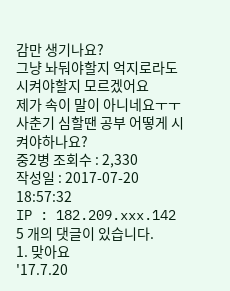감만 생기나요?
그냥 놔둬야할지 억지로라도 시켜야할지 모르겠어요
제가 속이 말이 아니네요ㅜㅜ
사춘기 심할땐 공부 어떻게 시켜야하나요?
중2병 조회수 : 2,330
작성일 : 2017-07-20 18:57:32
IP : 182.209.xxx.142
5 개의 댓글이 있습니다.
1. 맞아요
'17.7.20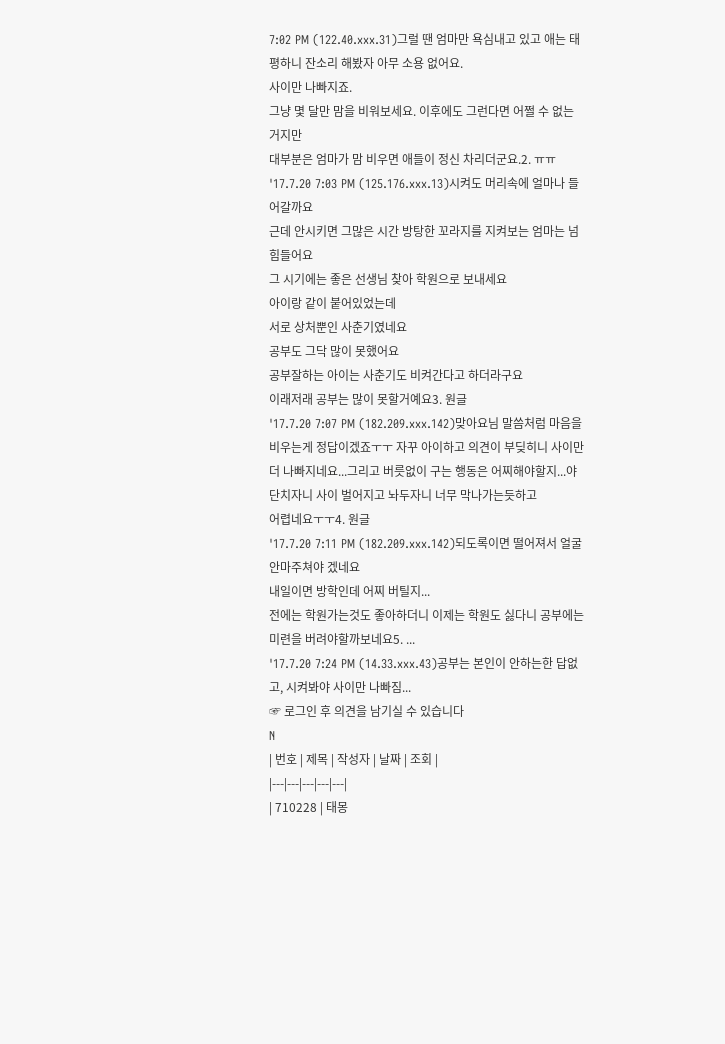7:02 PM (122.40.xxx.31)그럴 땐 엄마만 욕심내고 있고 애는 태평하니 잔소리 해봤자 아무 소용 없어요.
사이만 나빠지죠.
그냥 몇 달만 맘을 비워보세요. 이후에도 그런다면 어쩔 수 없는 거지만
대부분은 엄마가 맘 비우면 애들이 정신 차리더군요.2. ㅠㅠ
'17.7.20 7:03 PM (125.176.xxx.13)시켜도 머리속에 얼마나 들어갈까요
근데 안시키면 그많은 시간 방탕한 꼬라지를 지켜보는 엄마는 넘 힘들어요
그 시기에는 좋은 선생님 찾아 학원으로 보내세요
아이랑 같이 붙어있었는데
서로 상처뿐인 사춘기였네요
공부도 그닥 많이 못했어요
공부잘하는 아이는 사춘기도 비켜간다고 하더라구요
이래저래 공부는 많이 못할거예요3. 원글
'17.7.20 7:07 PM (182.209.xxx.142)맞아요님 말씀처럼 마음을 비우는게 정답이겠죠ㅜㅜ 자꾸 아이하고 의견이 부딪히니 사이만 더 나빠지네요...그리고 버릇없이 구는 행동은 어찌해야할지...야단치자니 사이 벌어지고 놔두자니 너무 막나가는듯하고
어렵네요ㅜㅜ4. 원글
'17.7.20 7:11 PM (182.209.xxx.142)되도록이면 떨어져서 얼굴 안마주쳐야 겠네요
내일이면 방학인데 어찌 버틸지...
전에는 학원가는것도 좋아하더니 이제는 학원도 싫다니 공부에는 미련을 버려야할까보네요5. ...
'17.7.20 7:24 PM (14.33.xxx.43)공부는 본인이 안하는한 답없고, 시켜봐야 사이만 나빠짐...
☞ 로그인 후 의견을 남기실 수 있습니다
N
| 번호 | 제목 | 작성자 | 날짜 | 조회 |
|---|---|---|---|---|
| 710228 | 태몽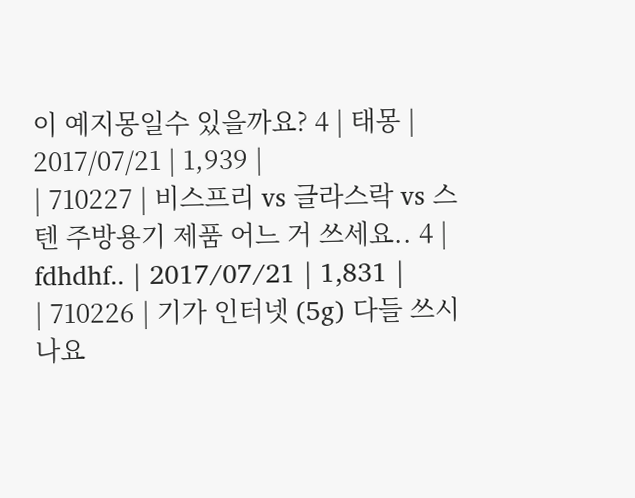이 예지몽일수 있을까요? 4 | 태몽 | 2017/07/21 | 1,939 |
| 710227 | 비스프리 vs 글라스락 vs 스텐 주방용기 제품 어느 거 쓰세요.. 4 | fdhdhf.. | 2017/07/21 | 1,831 |
| 710226 | 기가 인터넷 (5g) 다들 쓰시나요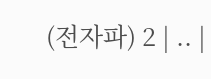(전자파) 2 | .. |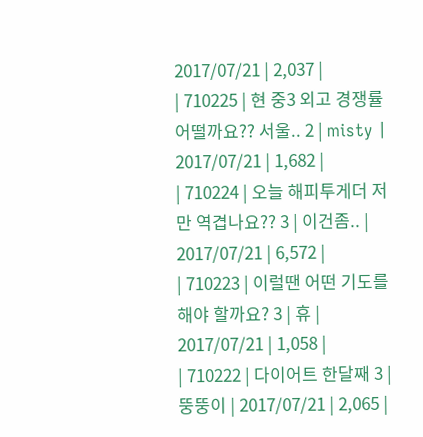2017/07/21 | 2,037 |
| 710225 | 현 중3 외고 경쟁률 어떨까요?? 서울.. 2 | misty | 2017/07/21 | 1,682 |
| 710224 | 오늘 해피투게더 저만 역겹나요?? 3 | 이건좀.. | 2017/07/21 | 6,572 |
| 710223 | 이럴땐 어떤 기도를 해야 할까요? 3 | 휴 | 2017/07/21 | 1,058 |
| 710222 | 다이어트 한달째 3 | 뚱뚱이 | 2017/07/21 | 2,065 |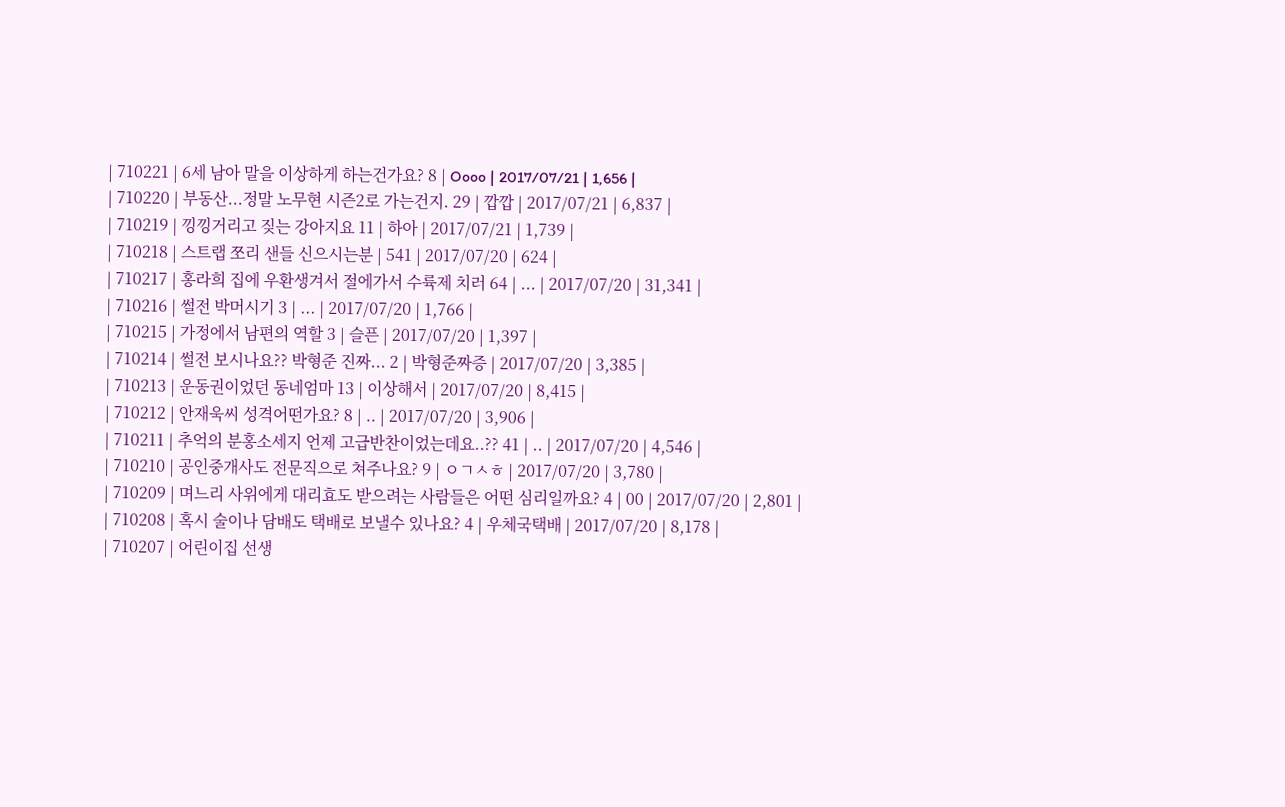| 710221 | 6세 남아 말을 이상하게 하는건가요? 8 | Oooo | 2017/07/21 | 1,656 |
| 710220 | 부동산...정말 노무현 시즌2로 가는건지. 29 | 깝깝 | 2017/07/21 | 6,837 |
| 710219 | 낑낑거리고 짖는 강아지요 11 | 하아 | 2017/07/21 | 1,739 |
| 710218 | 스트랩 쪼리 샌들 신으시는분 | 541 | 2017/07/20 | 624 |
| 710217 | 홍라희 집에 우환생겨서 절에가서 수륙제 치러 64 | ... | 2017/07/20 | 31,341 |
| 710216 | 썰전 박머시기 3 | ... | 2017/07/20 | 1,766 |
| 710215 | 가정에서 남편의 역할 3 | 슬픈 | 2017/07/20 | 1,397 |
| 710214 | 썰전 보시나요?? 박형준 진짜... 2 | 박형준짜증 | 2017/07/20 | 3,385 |
| 710213 | 운동권이었던 동네엄마 13 | 이상해서 | 2017/07/20 | 8,415 |
| 710212 | 안재욱씨 성격어떤가요? 8 | .. | 2017/07/20 | 3,906 |
| 710211 | 추억의 분홍소세지 언제 고급반찬이었는데요..?? 41 | .. | 2017/07/20 | 4,546 |
| 710210 | 공인중개사도 전문직으로 쳐주나요? 9 | ㅇㄱㅅㅎ | 2017/07/20 | 3,780 |
| 710209 | 며느리 사위에게 대리효도 받으려는 사람들은 어떤 심리일까요? 4 | 00 | 2017/07/20 | 2,801 |
| 710208 | 혹시 술이나 담배도 택배로 보낼수 있나요? 4 | 우체국택배 | 2017/07/20 | 8,178 |
| 710207 | 어린이집 선생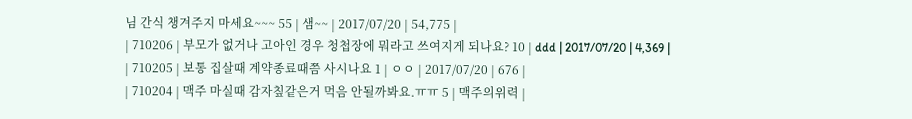님 간식 챙겨주지 마세요~~~ 55 | 샘~~ | 2017/07/20 | 54,775 |
| 710206 | 부모가 없거나 고아인 경우 청첩장에 뭐라고 쓰여지게 되나요? 10 | ddd | 2017/07/20 | 4,369 |
| 710205 | 보통 집살때 계약종료때쯤 사시나요 1 | ㅇㅇ | 2017/07/20 | 676 |
| 710204 | 맥주 마실때 감자칲같은거 먹음 안될까봐요.ㅠㅠ 5 | 맥주의위력 |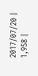2017/07/20 | 1,958 |